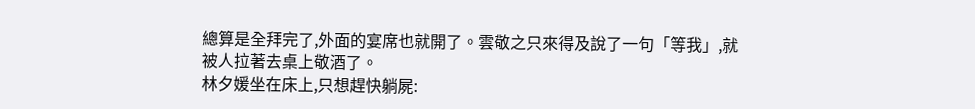總算是全拜完了,外面的宴席也就開了。雲敬之只來得及說了一句「等我」,就被人拉著去桌上敬酒了。
林夕媛坐在床上,只想趕快躺屍: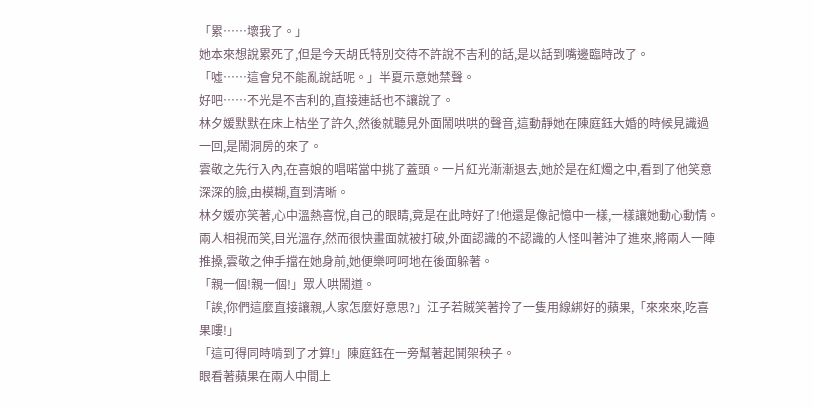「累……壞我了。」
她本來想說累死了,但是今天胡氏特別交待不許說不吉利的話,是以話到嘴邊臨時改了。
「噓……這會兒不能亂說話呢。」半夏示意她禁聲。
好吧……不光是不吉利的,直接連話也不讓說了。
林夕媛默默在床上枯坐了許久,然後就聽見外面鬧哄哄的聲音,這動靜她在陳庭鈺大婚的時候見識過一回,是鬧洞房的來了。
雲敬之先行入內,在喜娘的唱喏當中挑了蓋頭。一片紅光漸漸退去,她於是在紅燭之中,看到了他笑意深深的臉,由模糊,直到清晰。
林夕媛亦笑著,心中溫熱喜悅,自己的眼睛,竟是在此時好了!他還是像記憶中一樣,一樣讓她動心動情。
兩人相視而笑,目光溫存,然而很快畫面就被打破,外面認識的不認識的人怪叫著沖了進來,將兩人一陣推搡,雲敬之伸手擋在她身前,她便樂呵呵地在後面躲著。
「親一個!親一個!」眾人哄鬧道。
「誒,你們這麼直接讓親,人家怎麼好意思?」江子若賊笑著拎了一隻用線綁好的蘋果,「來來來,吃喜果嘍!」
「這可得同時啃到了才算!」陳庭鈺在一旁幫著起鬨架秧子。
眼看著蘋果在兩人中間上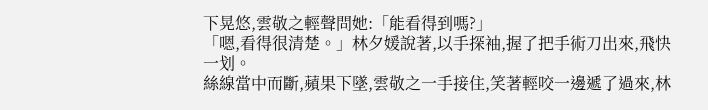下晃悠,雲敬之輕聲問她:「能看得到嗎?」
「嗯,看得很清楚。」林夕媛說著,以手探袖,握了把手術刀出來,飛快一划。
絲線當中而斷,蘋果下墜,雲敬之一手接住,笑著輕咬一邊遞了過來,林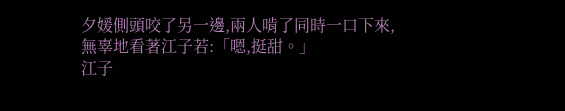夕媛側頭咬了另一邊,兩人啃了同時一口下來,無辜地看著江子若:「嗯,挺甜。」
江子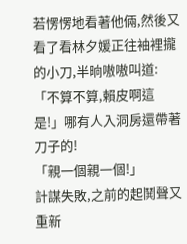若愣愣地看著他倆,然後又看了看林夕媛正往袖裡攏的小刀,半晌嗷嗷叫道:「不算不算,賴皮啊這是!」哪有人入洞房還帶著刀子的!
「親一個親一個!」
計謀失敗,之前的起鬨聲又重新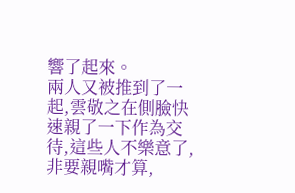響了起來。
兩人又被推到了一起,雲敬之在側臉快速親了一下作為交待,這些人不樂意了,非要親嘴才算,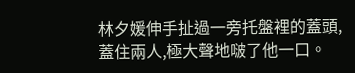林夕媛伸手扯過一旁托盤裡的蓋頭,蓋住兩人,極大聲地啵了他一口。